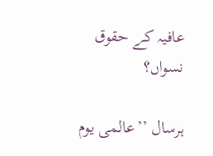عافیہ کے حقوق نسواں؟

ہرسال ’’عالمی یوم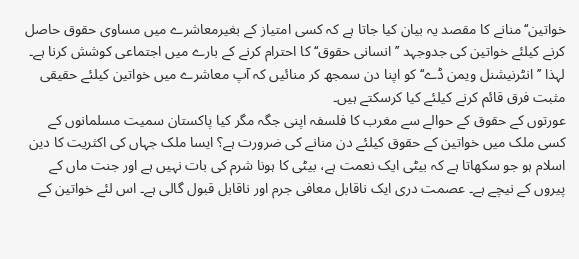خواتین‘‘منانے کا مقصد یہ بیان کیا جاتا ہے کہ کسی امتیاز کے بغیرمعاشرے میں مساوی حقوق حاصل کرنے کیلئے خواتین کی جدوجہد ’’انسانی حقوق‘‘ کا احترام کرنے کے بارے میں اجتماعی کوشش کرنا ہے۔ لہذا ’’انٹرنیشنل ویمن ڈے‘‘ کو اپنا دن سمجھ کر منائیں کہ آپ معاشرے میں خواتین کیلئے حقیقی مثبت فرق قائم کرنے کیلئے کیا کرسکتے ہیں۔
عورتوں کے حقوق کے حوالے سے مغرب کا فلسفہ اپنی جگہ مگر کیا پاکستان سمیت مسلمانوں کے کسی ملک میں خواتین کے حقوق کیلئے دن منانے کی ضرورت ہے؟ ایسا ملک جہاں کی اکثریت کا دین اسلام ہو جو سکھاتا ہے کہ بیٹی ایک نعمت ہے، بیٹی کا ہونا شرم کی بات نہیں ہے اور جنت ماں کے پیروں کے نیچے ہے۔ عصمت دری ایک ناقابل معافی جرم اور ناقابل قبول گالی ہے۔ اس لئے خواتین کے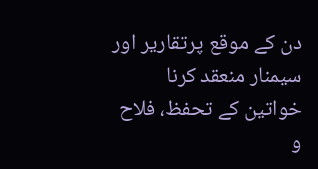دن کے موقع پرتقاریر اور سیمنار منعقد کرنا خواتین کے تحفظ، فلاح و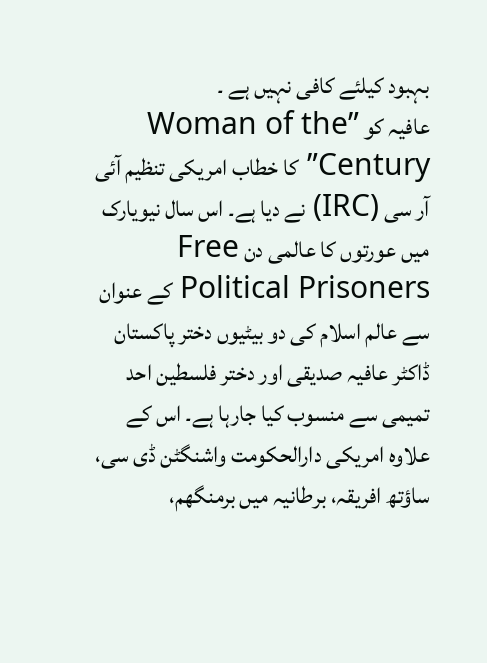بہبود کیلئے کافی نہیں ہے ۔
عافیہ کو ”Woman of the Century” کا خطاب امریکی تنظیم آئی آر سی (IRC) نے دیا ہے۔ اس سال نیویارک میں عورتوں کا عالمی دن Free Political Prisoners کے عنوان سے عالم اسلام کی دو بیٹیوں دختر پاکستان ڈاکٹر عافیہ صدیقی اور دختر فلسطین احد تمیمی سے منسوب کیا جارہا ہے۔ اس کے علاوہ امریکی دارالحکومت واشنگٹن ڈی سی، ساؤتھ افریقہ، برطانیہ میں برمنگھم،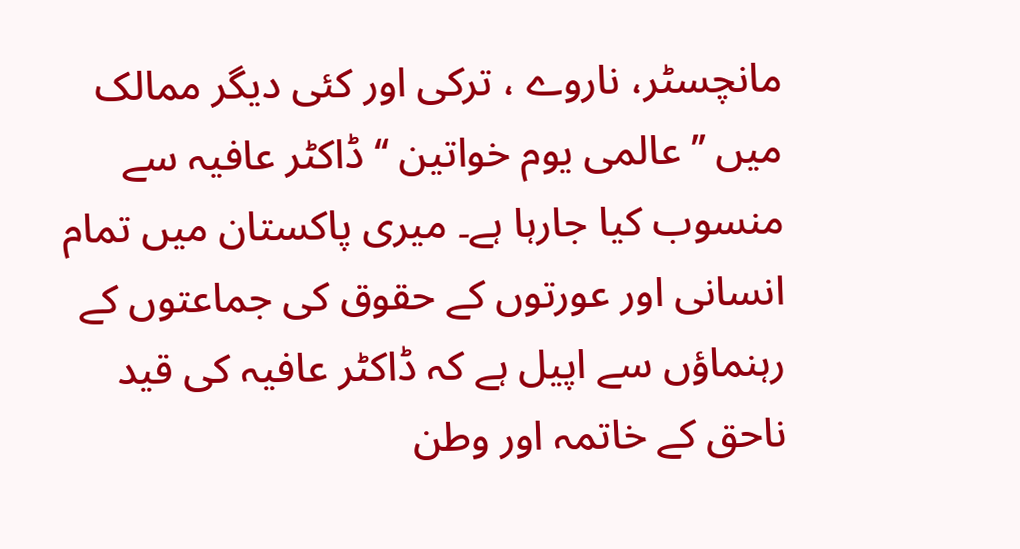مانچسٹر، ناروے ، ترکی اور کئی دیگر ممالک میں ’’عالمی یوم خواتین ‘‘ ڈاکٹر عافیہ سے منسوب کیا جارہا ہے۔ میری پاکستان میں تمام انسانی اور عورتوں کے حقوق کی جماعتوں کے رہنماؤں سے اپیل ہے کہ ڈاکٹر عافیہ کی قید ناحق کے خاتمہ اور وطن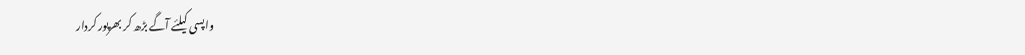واپسی کیلئے آگے بڑھ کر بھرپور کردار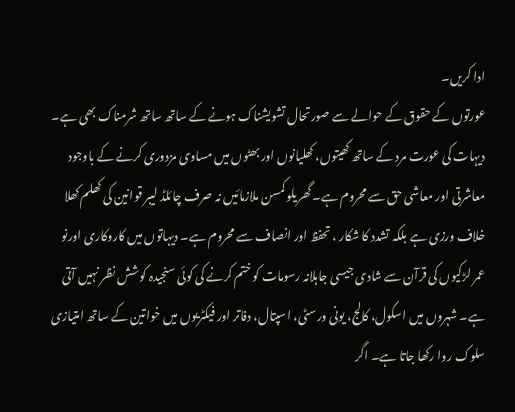ادا کریں۔
عورتوں کے حقوق کے حوالے سے صورتحال تشویشناک ہونے کے ساتھ ساتھ شرمناک بھی ہے۔ دیہات کی عورت مرد کے ساتھ کھیتوں، کھلیانوں اور بھٹوں میں مساوی مزدوری کرنے کے باوجود معاشرتی اور معاشی حق سے محروم ہے۔ گھریلو کمسن ملازمائیں نہ صرف چائلڈ لیبر قوانین کی کھلم کھلا خلاف ورزی ہے بلکہ تشدد کا شکار ، تحفظ اور انصاف سے محروم ہے۔ دیہاتوں میں کاروکاری اورنو عمر لڑکیوں کی قرآن سے شادی جیسی جاہلانہ رسومات کو ختم کرنے کی کوئی سنجیدہ کوشش نظر نہیں آتی ہے۔ شہروں میں اسکول، کالج، یونی ورسٹی، اسپتال، دفاتر اور فیکٹریوں میں خواتین کے ساتھ امتیازی سلوک روا رکھا جاتا ہے۔ اگر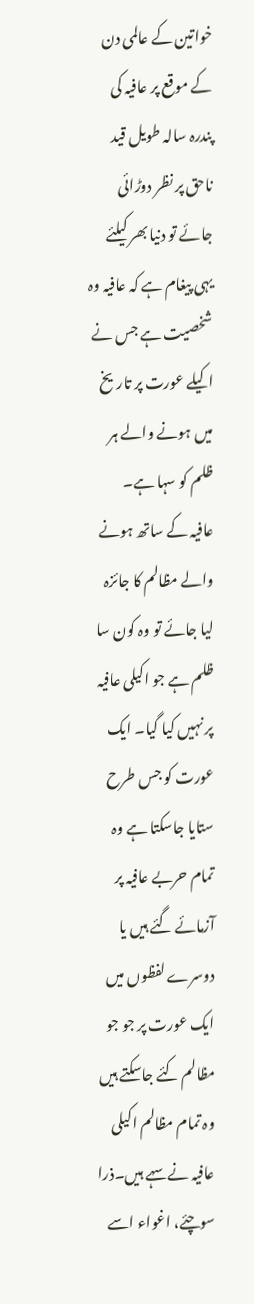خواتین کے عالمی دن کے موقع پر عافیہ کی پندرہ سالہ طویل قید ناحق پر نظر دوڑائی جائے تو دنیا بھر کیلئے یہی پیغام ہے کہ عافیہ وہ شخصیت ہے جس نے اکیلے عورت پر تاریخ میں ہونے والے ہر ظلم کو سہا ہے۔
عافیہ کے ساتھ ہونے والے مظالم کا جائزہ لیا جائے تو وہ کون سا ظلم ہے جو اکیلی عافیہ پر نہیں کیا گیا۔ ایک عورت کو جس طرح ستایا جاسکتا ہے وہ تمام حربے عافیہ پر آزمائے گئے ہیں یا دوسرے لفظوں میں ایک عورت پر جو جو مظالم کئے جاسکتے ہیں وہ تمام مظالم اکیلی عافیہ نے سہے ہیں۔ذرا سوچئے، اغواء اسے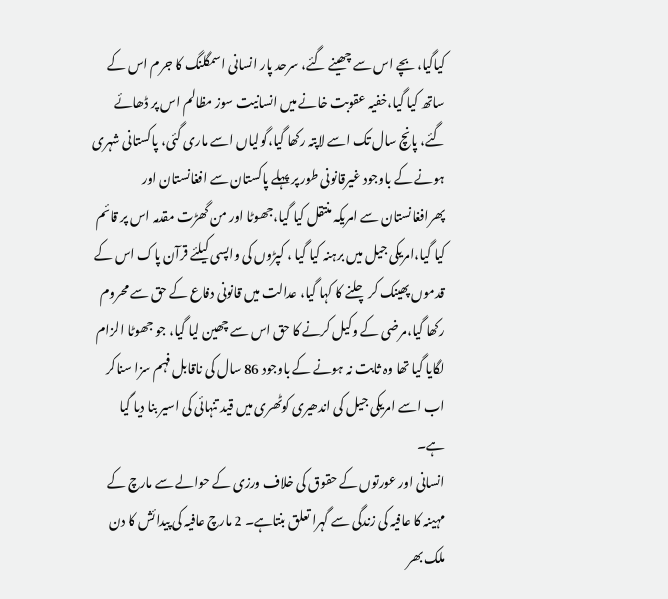کیاگیا، بچے اس سے چھینے گئے، سرحد پار انسانی اسمگلنگ کا جرم اس کے ساتھ کیا گیا،خفیہ عقوبت خانے میں انسانیت سوز مظالم اس پر ڈھائے گئے، پانچ سال تک اسے لاپتہ رکھا گیا،گولیاں اسے ماری گئی، پاکستانی شہری ہونے کے باوجود غیرقانونی طور پر پہلے پاکستان سے افغانستان اور پھرافغانستان سے امریکہ منتقل کیا گیا،جھوٹا اور من گھڑت مقدمہ اس پر قائم کیا گیا،امریکی جیل میں برہنہ کیا گیا ، کپڑوں کی واپسی کیلئے قرآن پاک اس کے قدموں پھینک کر چلنے کا کہا گیا، عدالت میں قانونی دفاع کے حق سے محروم رکھا گیا،مرضی کے وکیل کرنے کا حق اس سے چھین لیا گیا، جو جھوٹا الزام لگایا گیا تھا وہ ثابت نہ ہونے کے باوجود 86 سال کی ناقابل فہم سزا سناکر اب اسے امریکی جیل کی اندھیری کوٹھری میں قید تنہائی کی اسیر بنا دیا گیا ہے۔
انسانی اور عورتوں کے حقوق کی خلاف ورزی کے حوالے سے مارچ کے مہینہ کا عافیہ کی زندگی سے گہرا تعلق بنتاہے۔ 2 مارچ عافیہ کی پیدائش کا دن ملک بھر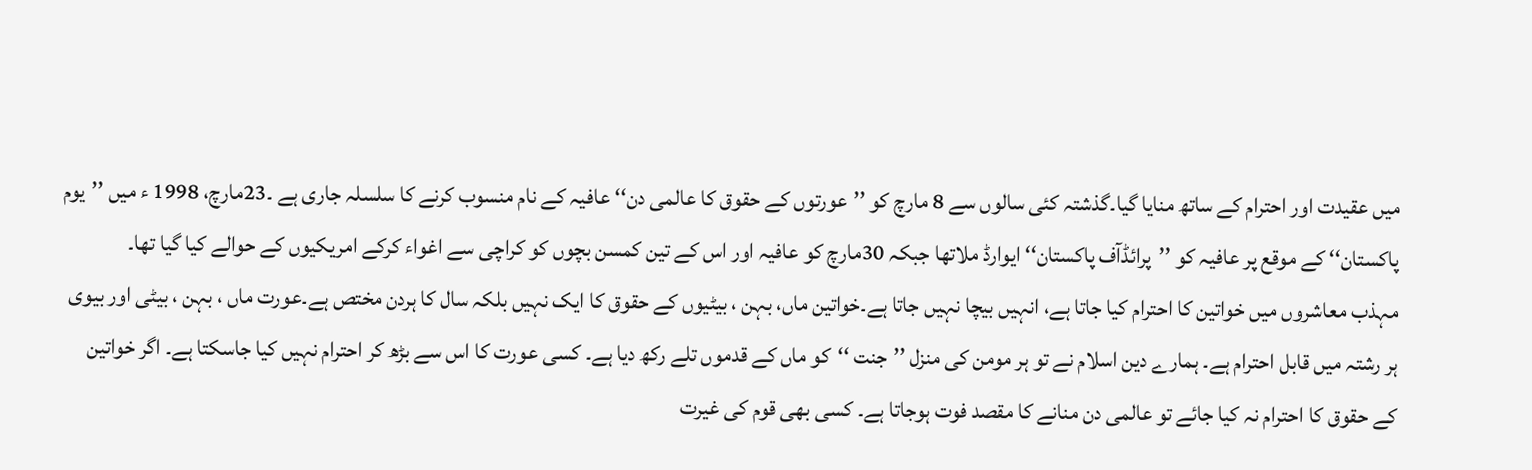میں عقیدت اور احترام کے ساتھ منایا گیا۔گذشتہ کئی سالوں سے 8 مارچ کو ’’عورتوں کے حقوق کا عالمی دن‘‘ عافیہ کے نام منسوب کرنے کا سلسلہ جاری ہے ۔23مارچ، 1998 ء میں ’’یوم پاکستان‘‘ کے موقع پر عافیہ کو ’’پرائڈآف پاکستان‘‘ ایوارڈ ملاتھا جبکہ 30مارچ کو عافیہ اور اس کے تین کمسن بچوں کو کراچی سے اغواء کرکے امریکیوں کے حوالے کیا گیا تھا۔
مہذب معاشروں میں خواتین کا احترام کیا جاتا ہے، انہیں بیچا نہیں جاتا ہے۔خواتین ماں، بہن ، بیٹیوں کے حقوق کا ایک نہیں بلکہ سال کا ہردن مختص ہے۔عورت ماں ، بہن ، بیٹی اور بیوی ہر رشتہ میں قابل احترام ہے۔ ہمارے دین اسلام نے تو ہر مومن کی منزل ’’جنت ‘‘کو ماں کے قدموں تلے رکھ دیا ہے۔ کسی عورت کا اس سے بڑھ کر احترام نہیں کیا جاسکتا ہے۔ اگر خواتین کے حقوق کا احترام نہ کیا جائے تو عالمی دن منانے کا مقصد فوت ہوجاتا ہے۔ کسی بھی قوم کی غیرت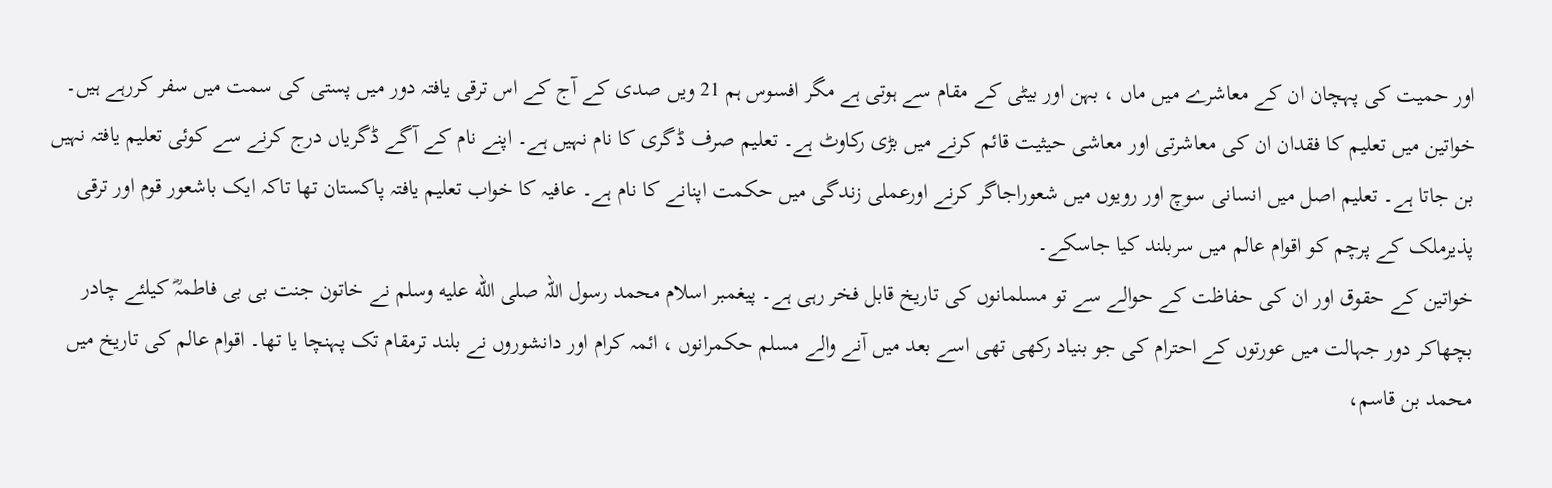اور حمیت کی پہچان ان کے معاشرے میں ماں ، بہن اور بیٹی کے مقام سے ہوتی ہے مگر افسوس ہم 21 ویں صدی کے آج کے اس ترقی یافتہ دور میں پستی کی سمت میں سفر کررہے ہیں۔
خواتین میں تعلیم کا فقدان ان کی معاشرتی اور معاشی حیثیت قائم کرنے میں بڑی رکاوٹ ہے۔ تعلیم صرف ڈگری کا نام نہیں ہے۔ اپنے نام کے آگے ڈگریاں درج کرنے سے کوئی تعلیم یافتہ نہیں بن جاتا ہے۔ تعلیم اصل میں انسانی سوچ اور رویوں میں شعوراجاگر کرنے اورعملی زندگی میں حکمت اپنانے کا نام ہے۔ عافیہ کا خواب تعلیم یافتہ پاکستان تھا تاکہ ایک باشعور قوم اور ترقی پذیرملک کے پرچم کو اقوام عالم میں سربلند کیا جاسکے۔
خواتین کے حقوق اور ان کی حفاظت کے حوالے سے تو مسلمانوں کی تاریخ قابل فخر رہی ہے۔ پیغمبر اسلام محمد رسول اللہ صلى الله عليه وسلم نے خاتون جنت بی بی فاطمہؓ کیلئے چادر بچھاکر دور جہالت میں عورتوں کے احترام کی جو بنیاد رکھی تھی اسے بعد میں آنے والے مسلم حکمرانوں ، ائمہ کرام اور دانشوروں نے بلند ترمقام تک پہنچا یا تھا۔ اقوام عالم کی تاریخ میں محمد بن قاسم،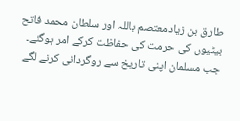طارق بن زیادمعتصم باللہ اور سلطان محمد فاتح بیٹیوں کی حرمت کی حفاظت کرکے امر ہوگئے۔ جب مسلمان اپنی تاریخ سے روگردانی کرنے لگے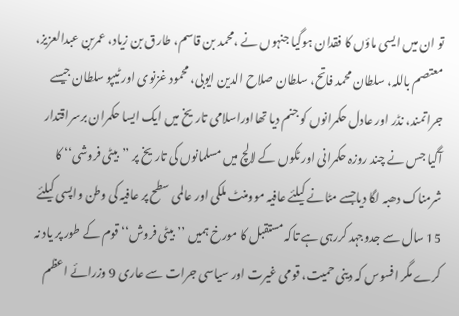تو ان میں ایسی ماؤں کا فقدان ہوگیا جنہوں نے ،محمد بن قاسم، طارق بن زیاد، عمربن عبدالعزیز، معتصم باللہ، سلطان محمد فاتح، سلطان صلاح الدین ایوبی، محمود غزنوی اور ٹیپو سلطان جیسے جراتمند، نڈر اور عادل حکمرانوں کو جنم دیا تھااوراسلامی تاریخ میں ایک ایسا حکمران برسراقتدار آگیا جس نے چند روزہ حکمرانی اور ٹکوں کے لالچ میں مسلمانوں کی تاریخ پر ’’بیٹی فروشی‘‘ کا شرمناک دھبہ لگا دیاجسے مٹانے کیلئے عافیہ موومنٹ ملکی اور عالمی سطح پر عافیہ کی وطن واپسی کیلئے 15 سال سے جدوجہد کررہی ہے تاکہ مستقبل کا مورخ ہمیں ’’بیٹی فروش‘‘ قوم کے طور پر یاد نہ کرے مگر افسوس کہ دینی حمیت، قومی غیرت اور سیاسی جرات سے عاری 9 وزرائے اعظم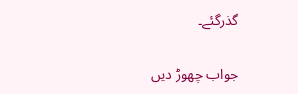گذرگئے۔

جواب چھوڑ دیں